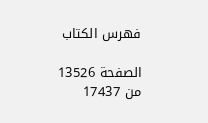فهرس الكتاب

الصفحة 13526 من 17437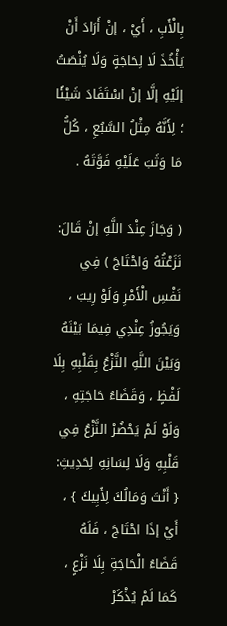بِالْأَبِ ، أَيْ ، إنْ أَرَادَ أَنْ يَأْخُذَ لَا لِحَاجَةٍ وَلَا يُنْصَتُ إلَيْهِ إلَّا إنْ اسْتَفَادَ شَيْئًا ؛ لِأَنَّهُ مِثْلُ السَّبُعِ ، كُلُّ مَا وَثَبَ عَلَيْهِ فَوَّتَهُ .

( وَجَازَ عِنْدَ اللَّهِ إنْ قَالَ: نَزَعْتُهُ وَاحْتَاجَ ) فِي نَفْسِ الْأَمْرِ وَلَوْ رِيبَ ، وَيَجُوزُ عِنْدِي فِيمَا بَيْنَهُ وَبَيْنَ اللَّهِ النَّزْعُ بِقَلْبِهِ بِلَا لَفْظٍ ، وَقَضَاءُ حَاجَتِهِ ، وَلَوْ لَمْ يَحْضُرْ النَّزْعُ فِي قَلْبِهِ وَلَا لِسَانِهِ لِحَدِيثِ: { أَنْتَ وَمَالُكَ لِأَبِيكَ } ، أَيْ إذَا احْتَاجَ ، فَلَهُ قَضَاءُ الْحَاجَةِ بِلَا نَزْعٍ ، كَمَا لَمْ يُذْكَرْ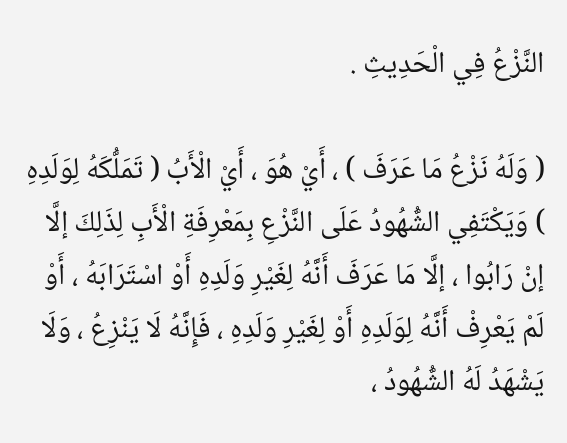النَّزْعُ فِي الْحَدِيثِ .

( وَلَهُ نَزْعُ مَا عَرَفَ ) ، أَيْ هُوَ ، أَيْ الْأَبُ ( تَمَلُّكَهُ لِوَلَدِهِ ) وَيَكْتَفِي الشُّهُودُ عَلَى النَّزْعِ بِمَعْرِفَةِ الْأَبِ لِذَلِكَ إلَّا إنْ رَابُوا ، إلَّا مَا عَرَفَ أَنَّهُ لِغَيْرِ وَلَدِهِ أَوْ اسْتَرَابَهُ ، أَوْ لَمْ يَعْرِفْ أَنَّهُ لِوَلَدِهِ أَوْ لِغَيْرِ وَلَدِهِ ، فَإِنَّهُ لَا يَنْزِعُ ، وَلَا يَشْهَدُ لَهُ الشُّهُودُ ،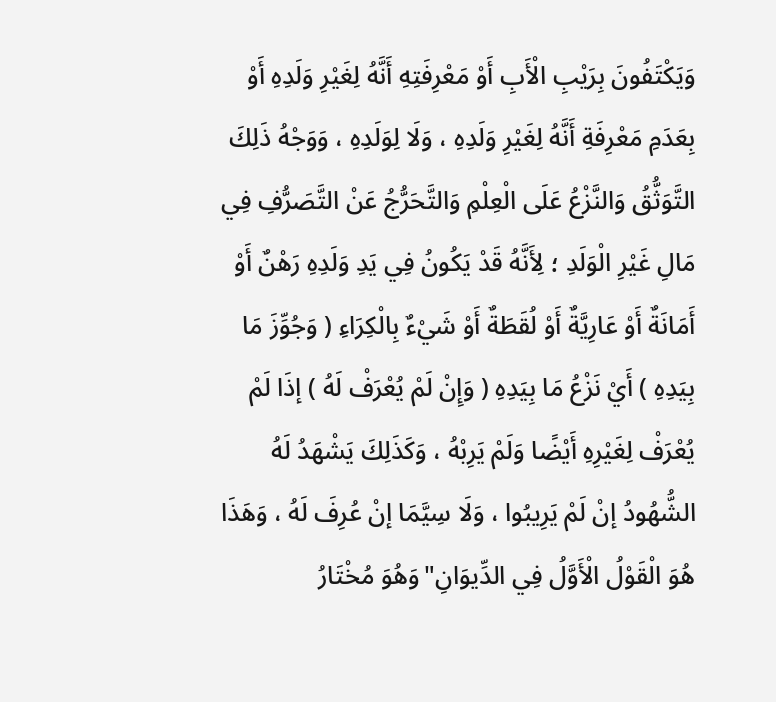وَيَكْتَفُونَ بِرَيْبِ الْأَبِ أَوْ مَعْرِفَتِهِ أَنَّهُ لِغَيْرِ وَلَدِهِ أَوْ بِعَدَمِ مَعْرِفَةِ أَنَّهُ لِغَيْرِ وَلَدِهِ ، وَلَا لِوَلَدِهِ ، وَوَجْهُ ذَلِكَ التَّوَثُّقُ وَالنَّزْعُ عَلَى الْعِلْمِ وَالتَّحَرُّجُ عَنْ التَّصَرُّفِ فِي مَالِ غَيْرِ الْوَلَدِ ؛ لِأَنَّهُ قَدْ يَكُونُ فِي يَدِ وَلَدِهِ رَهْنٌ أَوْ أَمَانَةٌ أَوْ عَارِيَّةٌ أَوْ لُقَطَةٌ أَوْ شَيْءٌ بِالْكِرَاءِ ( وَجُوِّزَ مَا بِيَدِهِ ) أَيْ نَزْعُ مَا بِيَدِهِ ( وَإِنْ لَمْ يُعْرَفْ لَهُ ) إذَا لَمْ يُعْرَفْ لِغَيْرِهِ أَيْضًا وَلَمْ يَرِبْهُ ، وَكَذَلِكَ يَشْهَدُ لَهُ الشُّهُودُ إنْ لَمْ يَرِيبُوا ، وَلَا سِيَّمَا إنْ عُرِفَ لَهُ ، وَهَذَا هُوَ الْقَوْلُ الْأَوَّلُ فِي الدِّيوَانِ"وَهُوَ مُخْتَارُ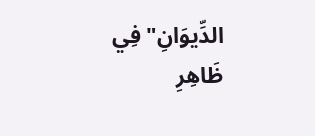الدِّيوَانِ"فِي ظَاهِرِ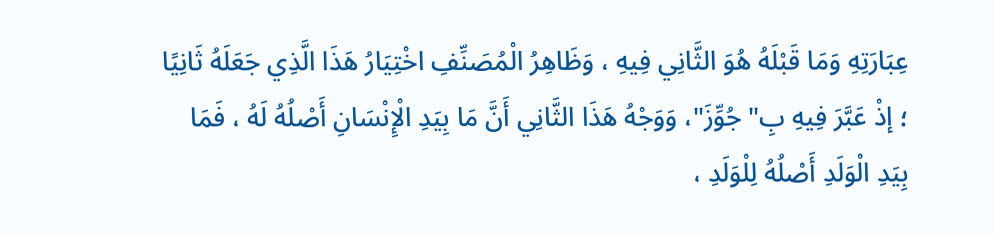عِبَارَتِهِ وَمَا قَبْلَهُ هُوَ الثَّانِي فِيهِ ، وَظَاهِرُ الْمُصَنِّفِ اخْتِيَارُ هَذَا الَّذِي جَعَلَهُ ثَانِيًا ؛ إذْ عَبَّرَ فِيهِ بِ"جُوِّزَ"، وَوَجْهُ هَذَا الثَّانِي أَنَّ مَا بِيَدِ الْإِنْسَانِ أَصْلُهُ لَهُ ، فَمَا بِيَدِ الْوَلَدِ أَصْلُهُ لِلْوَلَدِ ،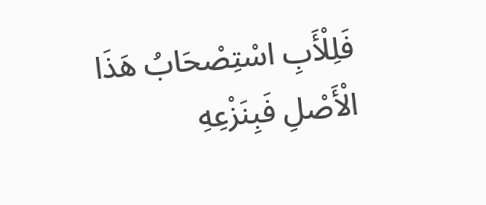فَلِلْأَبِ اسْتِصْحَابُ هَذَا الْأَصْلِ فَبِنَزْعِهِ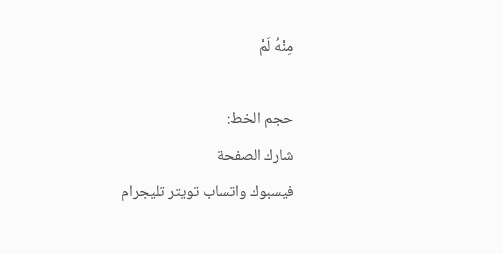مِنْهُ لَمْ

حجم الخط:
شارك الصفحة
فيسبوك واتساب تويتر تليجرام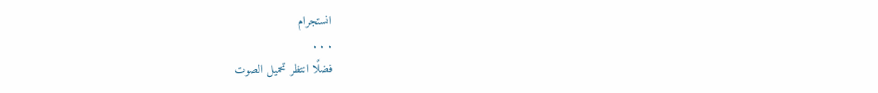انستجرام
. . .
فضلًا انتظر تحميل الصوت